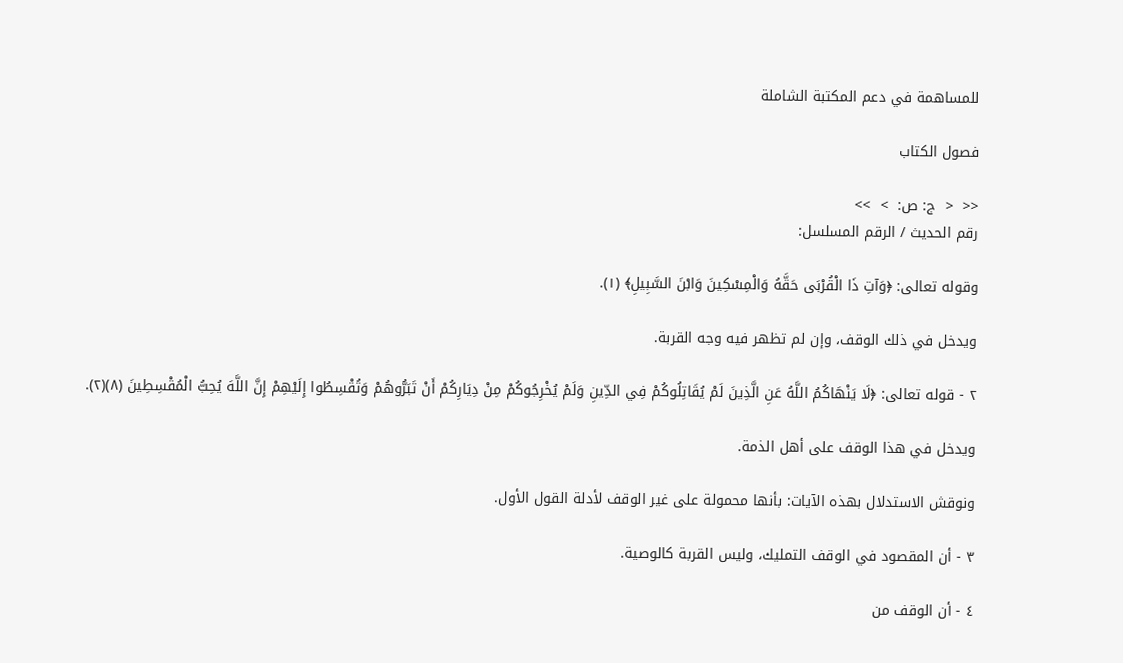للمساهمة في دعم المكتبة الشاملة

فصول الكتاب

<<  <  ج: ص:  >  >>
رقم الحديث / الرقم المسلسل:

وقوله تعالى: ﴿وَآتِ ذَا الْقُرْبَى حَقَّهُ وَالْمِسْكِينَ وَابْنَ السَّبِيلِ﴾ (١).

ويدخل في ذلك الوقف، وإن لم تظهر فيه وجه القربة.

٢ - قوله تعالى: ﴿لَا يَنْهَاكُمُ اللَّهُ عَنِ الَّذِينَ لَمْ يُقَاتِلُوكُمْ فِي الدِّينِ وَلَمْ يُخْرِجُوكُمْ مِنْ دِيَارِكُمْ أَنْ تَبَرُّوهُمْ وَتُقْسِطُوا إِلَيْهِمْ إِنَّ اللَّهَ يُحِبُّ الْمُقْسِطِينَ (٨)(٢).

ويدخل في هذا الوقف على أهل الذمة.

ونوقش الاستدلال بهذه الآيات: بأنها محمولة على غير الوقف لأدلة القول الأول.

٣ - أن المقصود في الوقف التمليك، وليس القربة كالوصية.

٤ - أن الوقف من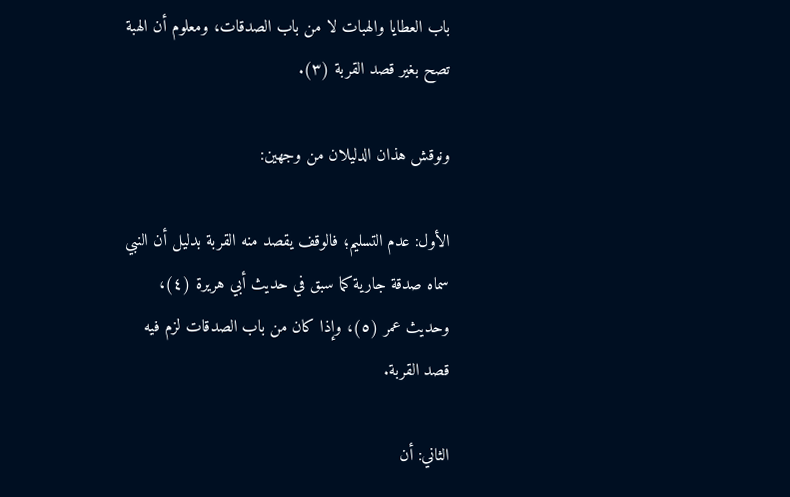باب العطايا والهبات لا من باب الصدقات، ومعلوم أن الهبة تصح بغير قصد القربة (٣).

ونوقش هذان الدليلان من وجهين:

الأول: عدم التسليم؛ فالوقف يقصد منه القربة بدليل أن النبي سماه صدقة جارية كما سبق في حديث أبي هريرة (٤)، وحديث عمر (٥)، وإذا كان من باب الصدقات لزم فيه قصد القربة.

الثاني: أن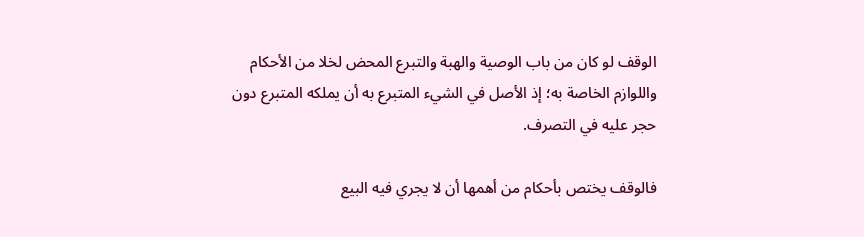الوقف لو كان من باب الوصية والهبة والتبرع المحض لخلا من الأحكام واللوازم الخاصة به؛ إذ الأصل في الشيء المتبرع به أن يملكه المتبرع دون حجر عليه في التصرف.

فالوقف يختص بأحكام من أهمها أن لا يجري فيه البيع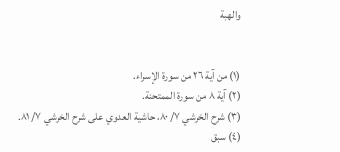والهبة


(١) من آية ٢٦ من سورة الإسراء.
(٢) آية ٨ من سورة الممتحنة.
(٣) شرح الخرشي ٧/ ٨٠، حاشية العدوي على شرح الخرشي ٧/ ٨١.
(٤) سبق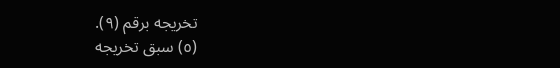تخريجه برقم (٩).
(٥) سبق تخريجه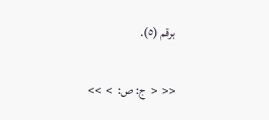برقم (٥).

<<  <  ج: ص:  >  >>